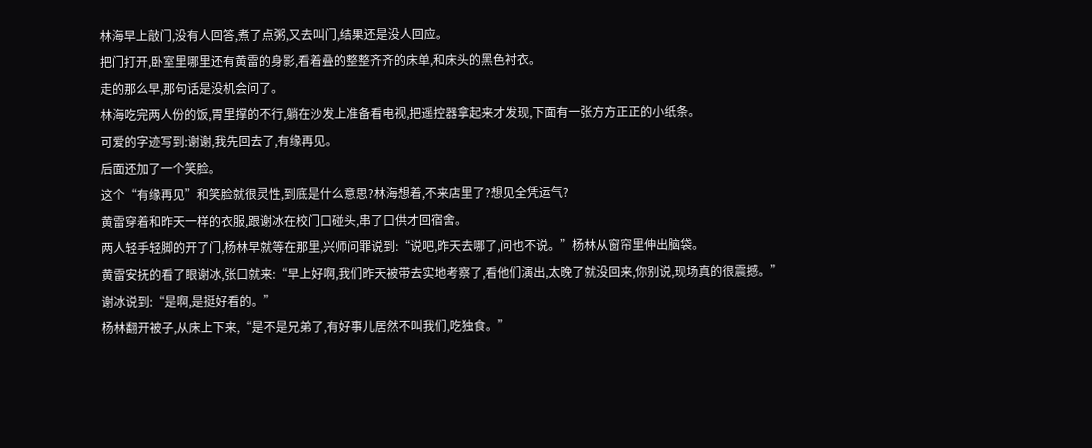林海早上敲门,没有人回答,煮了点粥,又去叫门,结果还是没人回应。
把门打开,卧室里哪里还有黄雷的身影,看着叠的整整齐齐的床单,和床头的黑色衬衣。
走的那么早,那句话是没机会问了。
林海吃完两人份的饭,胃里撑的不行,躺在沙发上准备看电视,把遥控器拿起来才发现,下面有一张方方正正的小纸条。
可爱的字迹写到:谢谢,我先回去了,有缘再见。
后面还加了一个笑脸。
这个“有缘再见”和笑脸就很灵性,到底是什么意思?林海想着,不来店里了?想见全凭运气?
黄雷穿着和昨天一样的衣服,跟谢冰在校门口碰头,串了口供才回宿舍。
两人轻手轻脚的开了门,杨林早就等在那里,兴师问罪说到:“说吧,昨天去哪了,问也不说。”杨林从窗帘里伸出脑袋。
黄雷安抚的看了眼谢冰,张口就来:“早上好啊,我们昨天被带去实地考察了,看他们演出,太晚了就没回来,你别说,现场真的很震撼。”
谢冰说到:“是啊,是挺好看的。”
杨林翻开被子,从床上下来,“是不是兄弟了,有好事儿居然不叫我们,吃独食。”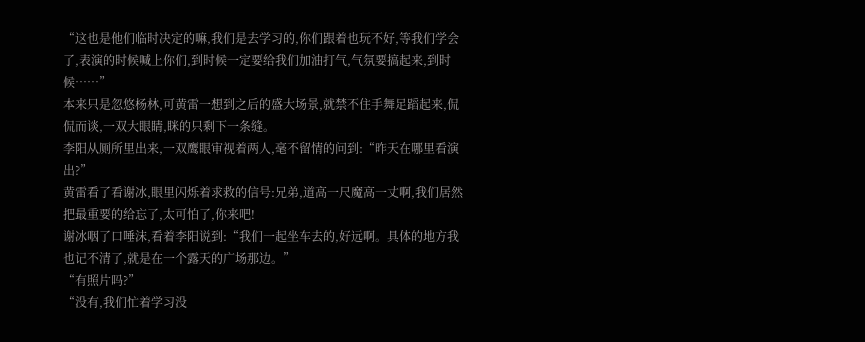“这也是他们临时决定的嘛,我们是去学习的,你们跟着也玩不好,等我们学会了,表演的时候喊上你们,到时候一定要给我们加油打气,气氛要搞起来,到时候……”
本来只是忽悠杨林,可黄雷一想到之后的盛大场景,就禁不住手舞足蹈起来,侃侃而谈,一双大眼睛,眯的只剩下一条缝。
李阳从厕所里出来,一双鹰眼审视着两人,毫不留情的问到:“昨天在哪里看演出?”
黄雷看了看谢冰,眼里闪烁着求救的信号:兄弟,道高一尺魔高一丈啊,我们居然把最重要的给忘了,太可怕了,你来吧!
谢冰咽了口唾沫,看着李阳说到:“我们一起坐车去的,好远啊。具体的地方我也记不清了,就是在一个露天的广场那边。”
“有照片吗?”
“没有,我们忙着学习没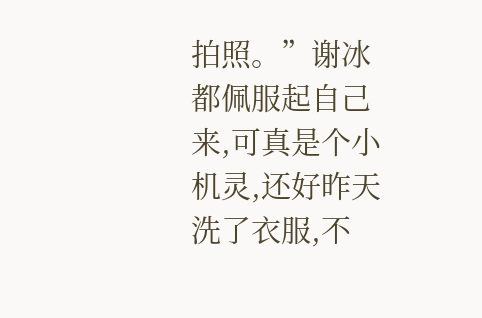拍照。”谢冰都佩服起自己来,可真是个小机灵,还好昨天洗了衣服,不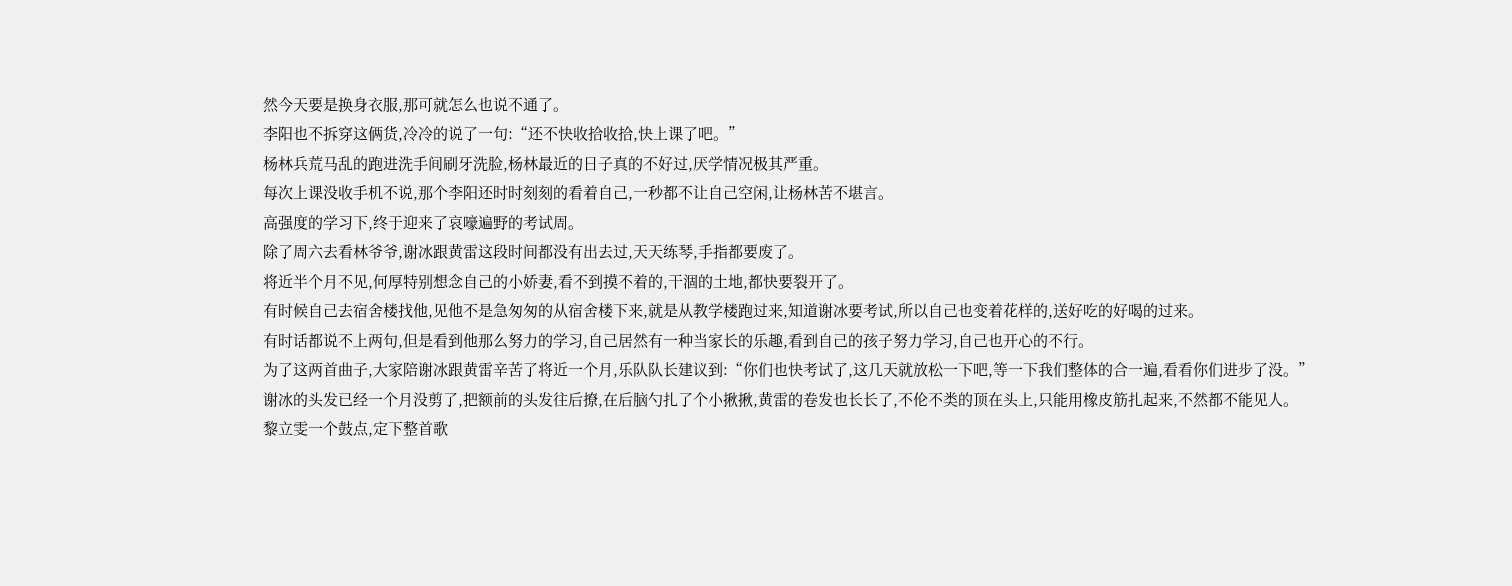然今天要是换身衣服,那可就怎么也说不通了。
李阳也不拆穿这俩货,冷冷的说了一句:“还不快收拾收拾,快上课了吧。”
杨林兵荒马乱的跑进洗手间刷牙洗脸,杨林最近的日子真的不好过,厌学情况极其严重。
每次上课没收手机不说,那个李阳还时时刻刻的看着自己,一秒都不让自己空闲,让杨林苦不堪言。
高强度的学习下,终于迎来了哀嚎遍野的考试周。
除了周六去看林爷爷,谢冰跟黄雷这段时间都没有出去过,天天练琴,手指都要废了。
将近半个月不见,何厚特别想念自己的小娇妻,看不到摸不着的,干涸的土地,都快要裂开了。
有时候自己去宿舍楼找他,见他不是急匆匆的从宿舍楼下来,就是从教学楼跑过来,知道谢冰要考试,所以自己也变着花样的,送好吃的好喝的过来。
有时话都说不上两句,但是看到他那么努力的学习,自己居然有一种当家长的乐趣,看到自己的孩子努力学习,自己也开心的不行。
为了这两首曲子,大家陪谢冰跟黄雷辛苦了将近一个月,乐队队长建议到:“你们也快考试了,这几天就放松一下吧,等一下我们整体的合一遍,看看你们进步了没。”
谢冰的头发已经一个月没剪了,把额前的头发往后撩,在后脑勺扎了个小揪揪,黄雷的卷发也长长了,不伦不类的顶在头上,只能用橡皮筋扎起来,不然都不能见人。
黎立雯一个鼓点,定下整首歌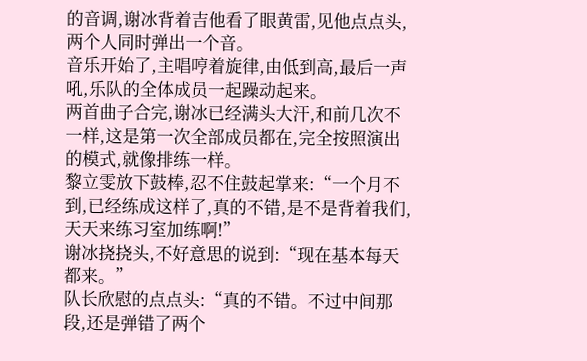的音调,谢冰背着吉他看了眼黄雷,见他点点头,两个人同时弹出一个音。
音乐开始了,主唱哼着旋律,由低到高,最后一声吼,乐队的全体成员一起躁动起来。
两首曲子合完,谢冰已经满头大汗,和前几次不一样,这是第一次全部成员都在,完全按照演出的模式,就像排练一样。
黎立雯放下鼓棒,忍不住鼓起掌来:“一个月不到,已经练成这样了,真的不错,是不是背着我们,天天来练习室加练啊!”
谢冰挠挠头,不好意思的说到:“现在基本每天都来。”
队长欣慰的点点头:“真的不错。不过中间那段,还是弹错了两个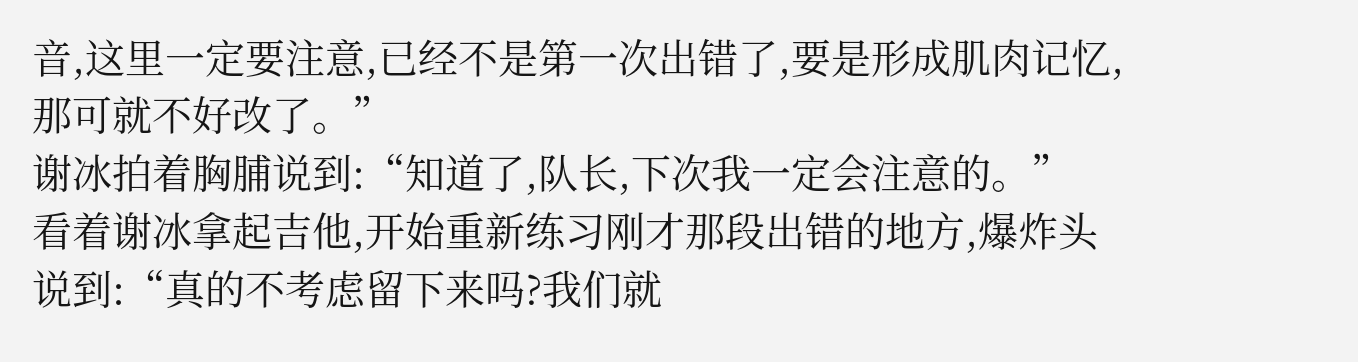音,这里一定要注意,已经不是第一次出错了,要是形成肌肉记忆,那可就不好改了。”
谢冰拍着胸脯说到:“知道了,队长,下次我一定会注意的。”
看着谢冰拿起吉他,开始重新练习刚才那段出错的地方,爆炸头说到:“真的不考虑留下来吗?我们就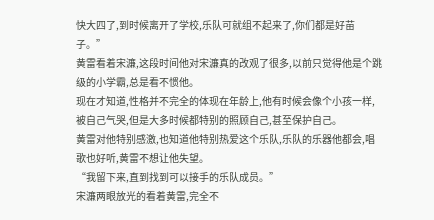快大四了,到时候离开了学校,乐队可就组不起来了,你们都是好苗子。”
黄雷看着宋濂,这段时间他对宋濂真的改观了很多,以前只觉得他是个跳级的小学霸,总是看不惯他。
现在才知道,性格并不完全的体现在年龄上,他有时候会像个小孩一样,被自己气哭,但是大多时候都特别的照顾自己,甚至保护自己。
黄雷对他特别感激,也知道他特别热爱这个乐队,乐队的乐器他都会,唱歌也好听,黄雷不想让他失望。
“我留下来,直到找到可以接手的乐队成员。”
宋濂两眼放光的看着黄雷,完全不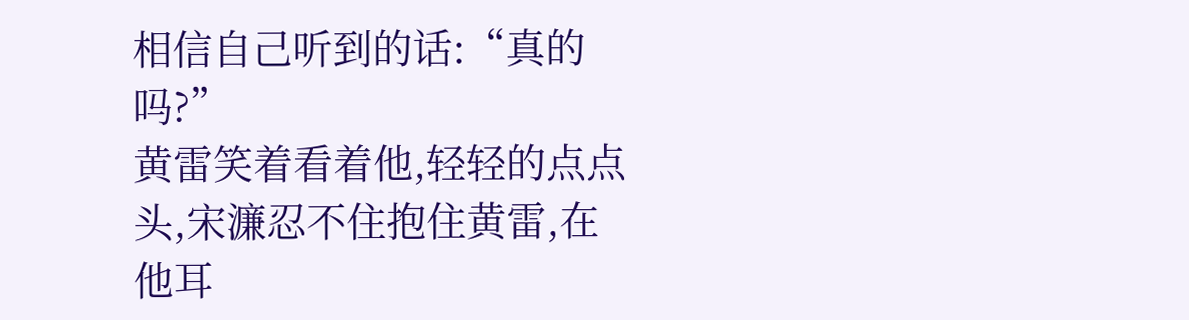相信自己听到的话:“真的吗?”
黄雷笑着看着他,轻轻的点点头,宋濂忍不住抱住黄雷,在他耳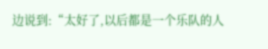边说到:“太好了,以后都是一个乐队的人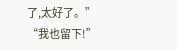了,太好了。”
“我也留下!”